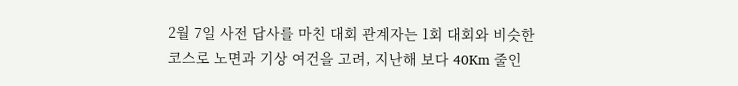2월 7일 사전 답사를 마친 대회 관계자는 1회 대회와 비슷한 코스로 노면과 기상 여건을 고려, 지난해 보다 40Km 줄인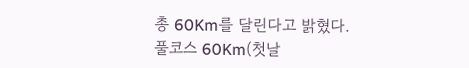총 60Km를 달린다고 밝혔다.
풀코스 60Km(첫날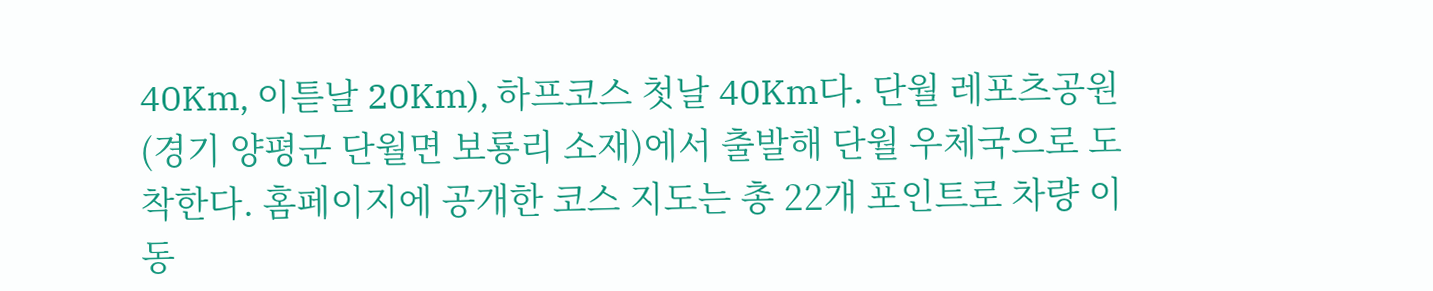40Km, 이튿날 20Km), 하프코스 첫날 40Km다. 단월 레포츠공원(경기 양평군 단월면 보룡리 소재)에서 출발해 단월 우체국으로 도착한다. 홈페이지에 공개한 코스 지도는 총 22개 포인트로 차량 이동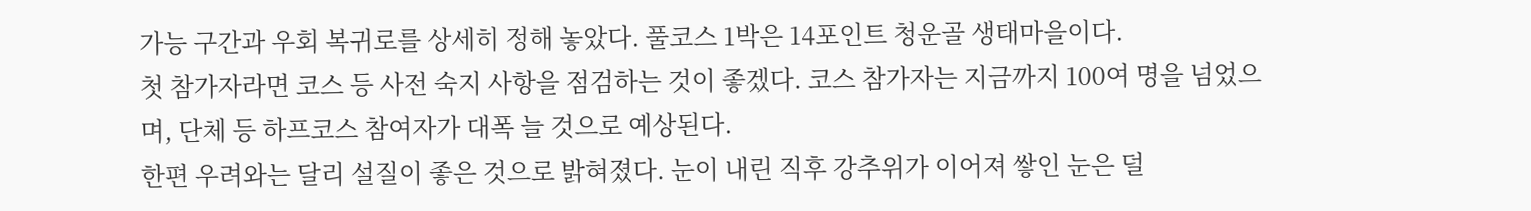가능 구간과 우회 복귀로를 상세히 정해 놓았다. 풀코스 1박은 14포인트 청운골 생태마을이다.
첫 참가자라면 코스 등 사전 숙지 사항을 점검하는 것이 좋겠다. 코스 참가자는 지금까지 100여 명을 넘었으며, 단체 등 하프코스 참여자가 대폭 늘 것으로 예상된다.
한편 우려와는 달리 설질이 좋은 것으로 밝혀졌다. 눈이 내린 직후 강추위가 이어져 쌓인 눈은 덜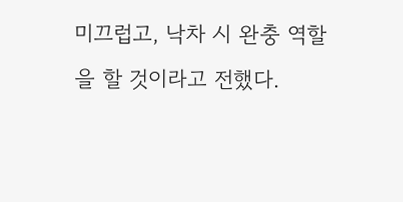미끄럽고, 낙차 시 완충 역할을 할 것이라고 전했다.